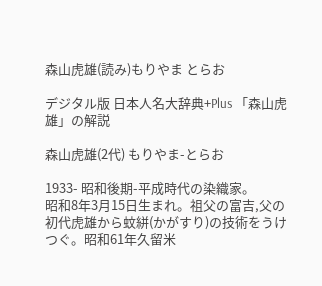森山虎雄(読み)もりやま とらお

デジタル版 日本人名大辞典+Plus 「森山虎雄」の解説

森山虎雄(2代) もりやま-とらお

1933- 昭和後期-平成時代の染織家。
昭和8年3月15日生まれ。祖父の富吉,父の初代虎雄から蚊絣(かがすり)の技術をうけつぐ。昭和61年久留米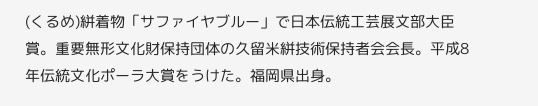(くるめ)絣着物「サファイヤブルー」で日本伝統工芸展文部大臣賞。重要無形文化財保持団体の久留米絣技術保持者会会長。平成8年伝統文化ポーラ大賞をうけた。福岡県出身。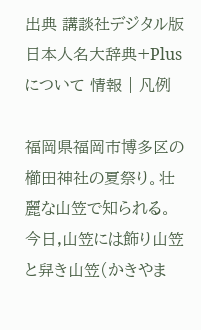出典 講談社デジタル版 日本人名大辞典+Plusについて 情報 | 凡例

福岡県福岡市博多区の櫛田神社の夏祭り。壮麗な山笠で知られる。今日,山笠には飾り山笠と舁き山笠(かきやま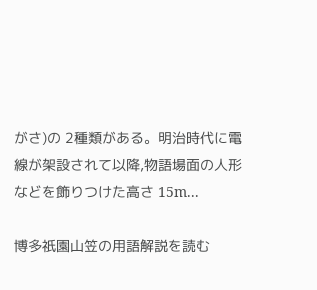がさ)の 2種類がある。明治時代に電線が架設されて以降,物語場面の人形などを飾りつけた高さ 15m...

博多祇園山笠の用語解説を読む